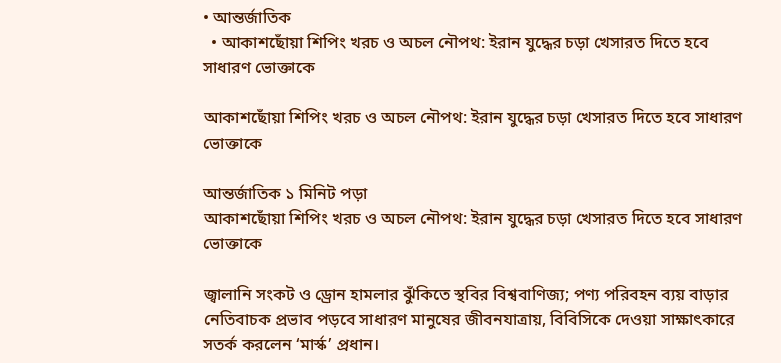• আন্তর্জাতিক
  • আকাশছোঁয়া শিপিং খরচ ও অচল নৌপথ: ইরান যুদ্ধের চড়া খেসারত দিতে হবে সাধারণ ভোক্তাকে

আকাশছোঁয়া শিপিং খরচ ও অচল নৌপথ: ইরান যুদ্ধের চড়া খেসারত দিতে হবে সাধারণ ভোক্তাকে

আন্তর্জাতিক ১ মিনিট পড়া
আকাশছোঁয়া শিপিং খরচ ও অচল নৌপথ: ইরান যুদ্ধের চড়া খেসারত দিতে হবে সাধারণ ভোক্তাকে

জ্বালানি সংকট ও ড্রোন হামলার ঝুঁকিতে স্থবির বিশ্ববাণিজ্য; পণ্য পরিবহন ব্যয় বাড়ার নেতিবাচক প্রভাব পড়বে সাধারণ মানুষের জীবনযাত্রায়, বিবিসিকে দেওয়া সাক্ষাৎকারে সতর্ক করলেন ‘মার্স্ক’ প্রধান।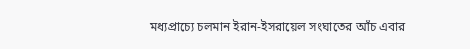মধ্যপ্রাচ্যে চলমান ইরান-ইসরায়েল সংঘাতের আঁচ এবার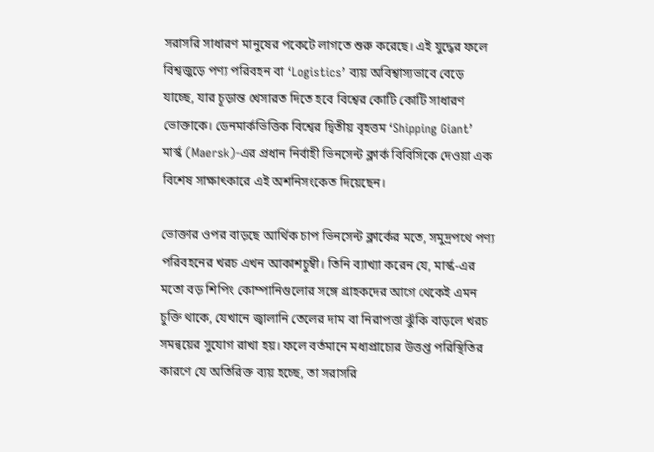সরাসরি সাধারণ মানুষের পকেটে লাগতে শুরু করেছে। এই যুদ্ধের ফলে বিশ্বজুড়ে পণ্য পরিবহন বা ‘Logistics’ ব্যয় অবিশ্বাস্যভাবে বেড়ে যাচ্ছে, যার চূড়ান্ত খেসারত দিতে হবে বিশ্বের কোটি কোটি সাধারণ ভোক্তাকে। ডেনমার্কভিত্তিক বিশ্বের দ্বিতীয় বৃহত্তম ‘Shipping Giant’ মার্স্ক (Maersk)-এর প্রধান নির্বাহী ভিনসেন্ট ক্লার্ক বিবিসিকে দেওয়া এক বিশেষ সাক্ষাৎকারে এই অশনিসংকেত দিয়েছেন।

ভোক্তার ওপর বাড়ছে আর্থিক চাপ ভিনসেন্ট ক্লার্কের মতে, সমুদ্রপথে পণ্য পরিবহনের খরচ এখন আকাশচুম্বী। তিনি ব্যাখ্যা করেন যে, মার্স্ক-এর মতো বড় শিপিং কোম্পানিগুলোর সঙ্গে গ্রাহকদের আগে থেকেই এমন চুক্তি থাকে, যেখানে জ্বালানি তেলের দাম বা নিরাপত্তা ঝুঁকি বাড়লে খরচ সমন্বয়ের সুযোগ রাখা হয়। ফলে বর্তমানে মধ্যপ্রাচ্যের উত্তপ্ত পরিস্থিতির কারণে যে অতিরিক্ত ব্যয় হচ্ছে, তা সরাসরি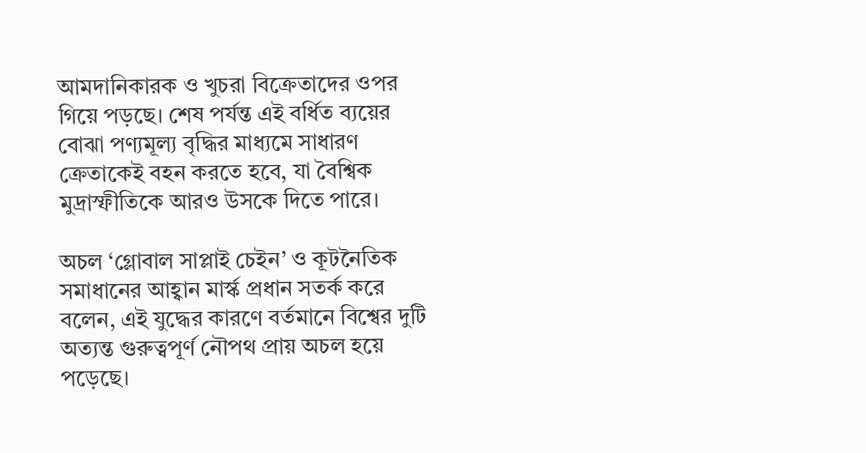আমদানিকারক ও খুচরা বিক্রেতাদের ওপর গিয়ে পড়ছে। শেষ পর্যন্ত এই বর্ধিত ব্যয়ের বোঝা পণ্যমূল্য বৃদ্ধির মাধ্যমে সাধারণ ক্রেতাকেই বহন করতে হবে, যা বৈশ্বিক মুদ্রাস্ফীতিকে আরও উসকে দিতে পারে।

অচল ‘গ্লোবাল সাপ্লাই চেইন’ ও কূটনৈতিক সমাধানের আহ্বান মার্স্ক প্রধান সতর্ক করে বলেন, এই যুদ্ধের কারণে বর্তমানে বিশ্বের দুটি অত্যন্ত গুরুত্বপূর্ণ নৌপথ প্রায় অচল হয়ে পড়েছে।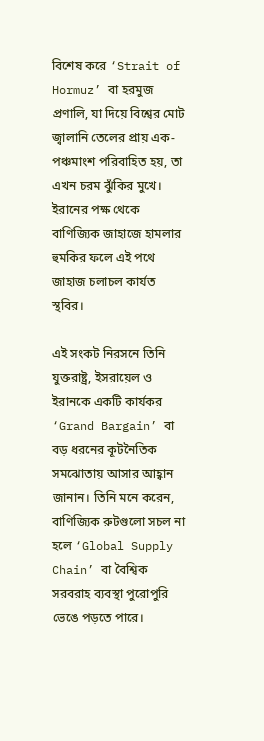বিশেষ করে ‘Strait of Hormuz’ বা হরমুজ প্রণালি, যা দিয়ে বিশ্বের মোট জ্বালানি তেলের প্রায় এক-পঞ্চমাংশ পরিবাহিত হয়, তা এখন চরম ঝুঁকির মুখে। ইরানের পক্ষ থেকে বাণিজ্যিক জাহাজে হামলার হুমকির ফলে এই পথে জাহাজ চলাচল কার্যত স্থবির।

এই সংকট নিরসনে তিনি যুক্তরাষ্ট্র, ইসরায়েল ও ইরানকে একটি কার্যকর ‘Grand Bargain’ বা বড় ধরনের কূটনৈতিক সমঝোতায় আসার আহ্বান জানান। তিনি মনে করেন, বাণিজ্যিক রুটগুলো সচল না হলে ‘Global Supply Chain’ বা বৈশ্বিক সরবরাহ ব্যবস্থা পুরোপুরি ভেঙে পড়তে পারে।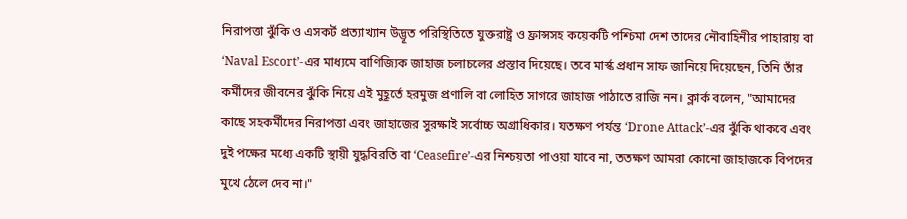নিরাপত্তা ঝুঁকি ও এসকর্ট প্রত্যাখ্যান উদ্ভূত পরিস্থিতিতে যুক্তরাষ্ট্র ও ফ্রান্সসহ কয়েকটি পশ্চিমা দেশ তাদের নৌবাহিনীর পাহারায় বা ‘Naval Escort’-এর মাধ্যমে বাণিজ্যিক জাহাজ চলাচলের প্রস্তাব দিয়েছে। তবে মার্স্ক প্রধান সাফ জানিয়ে দিয়েছেন, তিনি তাঁর কর্মীদের জীবনের ঝুঁকি নিয়ে এই মুহূর্তে হরমুজ প্রণালি বা লোহিত সাগরে জাহাজ পাঠাতে রাজি নন। ক্লার্ক বলেন, "আমাদের কাছে সহকর্মীদের নিরাপত্তা এবং জাহাজের সুরক্ষাই সর্বোচ্চ অগ্রাধিকার। যতক্ষণ পর্যন্ত ‘Drone Attack’-এর ঝুঁকি থাকবে এবং দুই পক্ষের মধ্যে একটি স্থায়ী যুদ্ধবিরতি বা ‘Ceasefire’-এর নিশ্চয়তা পাওয়া যাবে না, ততক্ষণ আমরা কোনো জাহাজকে বিপদের মুখে ঠেলে দেব না।"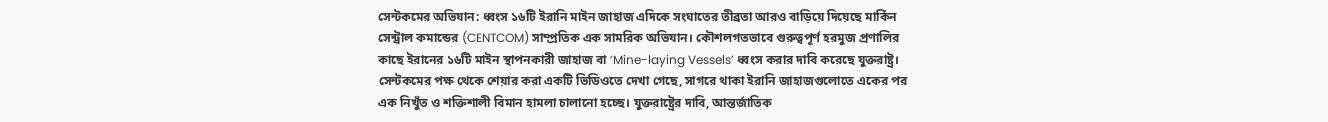সেন্টকমের অভিযান: ধ্বংস ১৬টি ইরানি মাইন জাহাজ এদিকে সংঘাতের তীব্রতা আরও বাড়িয়ে দিয়েছে মার্কিন সেন্ট্রাল কমান্ডের (CENTCOM) সাম্প্রতিক এক সামরিক অভিযান। কৌশলগতভাবে গুরুত্বপূর্ণ হরমুজ প্রণালির কাছে ইরানের ১৬টি মাইন স্থাপনকারী জাহাজ বা ‘Mine-laying Vessels’ ধ্বংস করার দাবি করেছে যুক্তরাষ্ট্র। সেন্টকমের পক্ষ থেকে শেয়ার করা একটি ভিডিওতে দেখা গেছে, সাগরে থাকা ইরানি জাহাজগুলোতে একের পর এক নিখুঁত ও শক্তিশালী বিমান হামলা চালানো হচ্ছে। যুক্তরাষ্ট্রের দাবি, আন্তর্জাতিক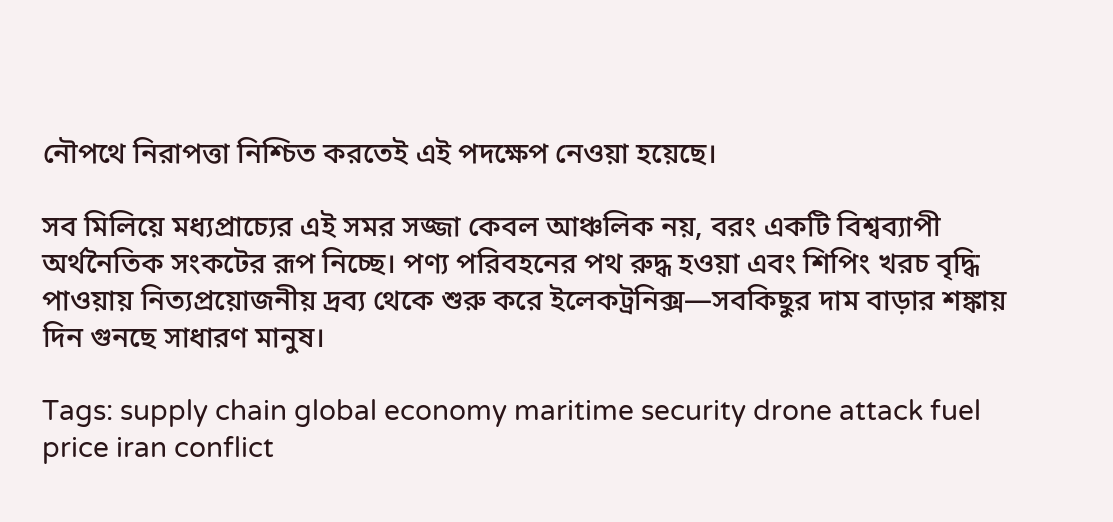নৌপথে নিরাপত্তা নিশ্চিত করতেই এই পদক্ষেপ নেওয়া হয়েছে।

সব মিলিয়ে মধ্যপ্রাচ্যের এই সমর সজ্জা কেবল আঞ্চলিক নয়, বরং একটি বিশ্বব্যাপী অর্থনৈতিক সংকটের রূপ নিচ্ছে। পণ্য পরিবহনের পথ রুদ্ধ হওয়া এবং শিপিং খরচ বৃদ্ধি পাওয়ায় নিত্যপ্রয়োজনীয় দ্রব্য থেকে শুরু করে ইলেকট্রনিক্স—সবকিছুর দাম বাড়ার শঙ্কায় দিন গুনছে সাধারণ মানুষ।

Tags: supply chain global economy maritime security drone attack fuel price iran conflict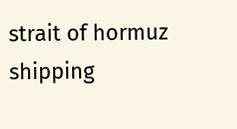strait of hormuz shipping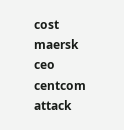cost maersk ceo centcom attack